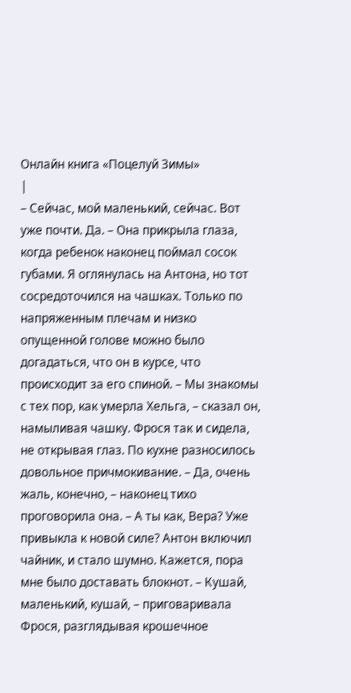Онлайн книга «Поцелуй Зимы»
|
– Сейчас, мой маленький, сейчас. Вот уже почти. Да. – Она прикрыла глаза, когда ребенок наконец поймал сосок губами. Я оглянулась на Антона, но тот сосредоточился на чашках. Только по напряженным плечам и низко опущенной голове можно было догадаться, что он в курсе, что происходит за его спиной. – Мы знакомы с тех пор, как умерла Хельга, – сказал он, намыливая чашку. Фрося так и сидела, не открывая глаз. По кухне разносилось довольное причмокивание. – Да, очень жаль, конечно, – наконец тихо проговорила она. – А ты как, Вера? Уже привыкла к новой силе? Антон включил чайник, и стало шумно. Кажется, пора мне было доставать блокнот. – Кушай, маленький, кушай, – приговаривала Фрося, разглядывая крошечное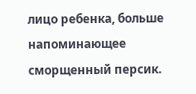лицо ребенка, больше напоминающее сморщенный персик.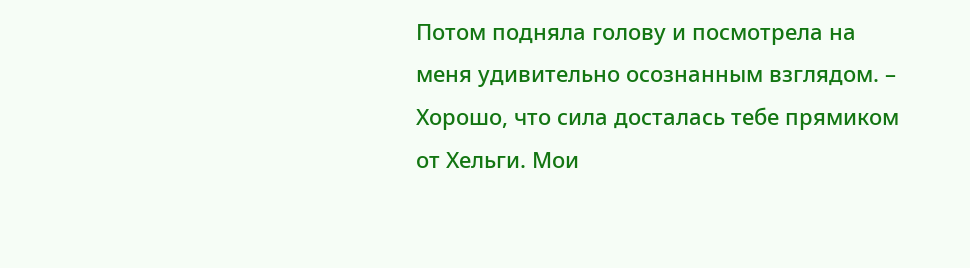Потом подняла голову и посмотрела на меня удивительно осознанным взглядом. – Хорошо, что сила досталась тебе прямиком от Хельги. Мои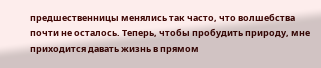предшественницы менялись так часто, что волшебства почти не осталось. Теперь, чтобы пробудить природу, мне приходится давать жизнь в прямом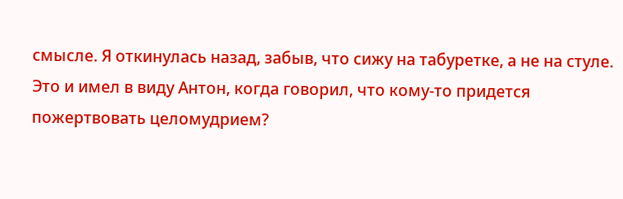смысле. Я откинулась назад, забыв, что сижу на табуретке, а не на стуле. Это и имел в виду Антон, когда говорил, что кому-то придется пожертвовать целомудрием?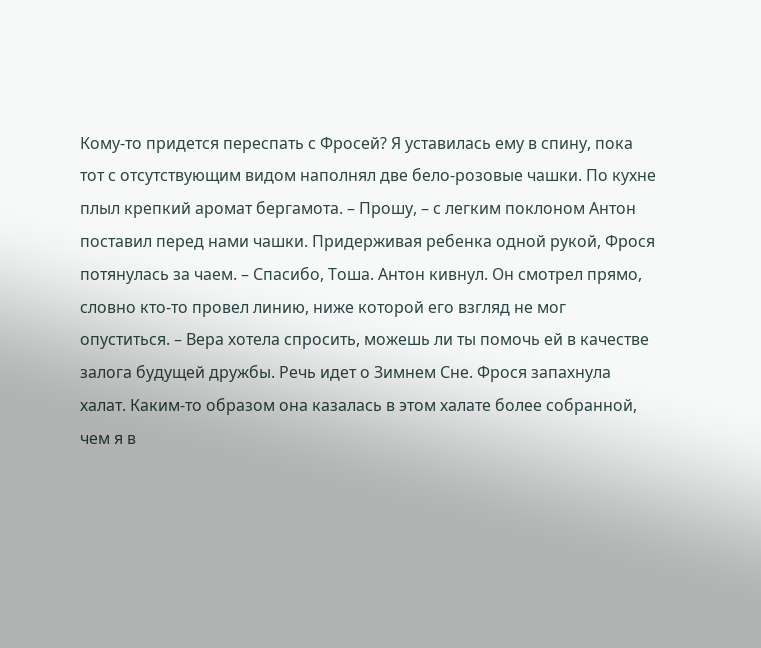Кому-то придется переспать с Фросей? Я уставилась ему в спину, пока тот с отсутствующим видом наполнял две бело-розовые чашки. По кухне плыл крепкий аромат бергамота. – Прошу, – с легким поклоном Антон поставил перед нами чашки. Придерживая ребенка одной рукой, Фрося потянулась за чаем. – Спасибо, Тоша. Антон кивнул. Он смотрел прямо, словно кто-то провел линию, ниже которой его взгляд не мог опуститься. – Вера хотела спросить, можешь ли ты помочь ей в качестве залога будущей дружбы. Речь идет о Зимнем Сне. Фрося запахнула халат. Каким-то образом она казалась в этом халате более собранной, чем я в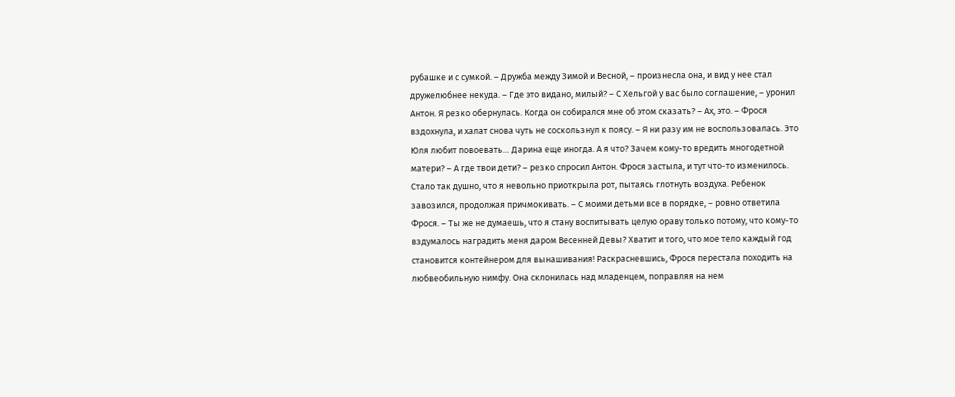рубашке и с сумкой. – Дружба между Зимой и Весной, – произнесла она, и вид у нее стал дружелюбнее некуда. – Где это видано, милый? – С Хельгой у вас было соглашение, – уронил Антон. Я резко обернулась. Когда он собирался мне об этом сказать? – Ах, это. – Фрося вздохнула, и халат снова чуть не соскользнул к поясу. – Я ни разу им не воспользовалась. Это Юля любит повоевать… Дарина еще иногда. А я что? Зачем кому-то вредить многодетной матери? – А где твои дети? – резко спросил Антон. Фрося застыла, и тут что-то изменилось. Стало так душно, что я невольно приоткрыла рот, пытаясь глотнуть воздуха. Ребенок завозился, продолжая причмокивать. – С моими детьми все в порядке, – ровно ответила Фрося. – Ты же не думаешь, что я стану воспитывать целую ораву только потому, что кому-то вздумалось наградить меня даром Весенней Девы? Хватит и того, что мое тело каждый год становится контейнером для вынашивания! Раскрасневшись, Фрося перестала походить на любвеобильную нимфу. Она склонилась над младенцем, поправляя на нем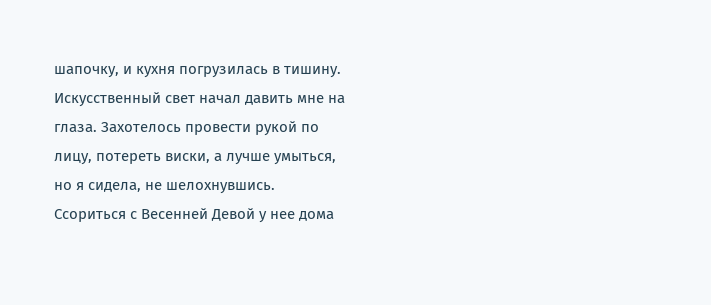шапочку, и кухня погрузилась в тишину. Искусственный свет начал давить мне на глаза. Захотелось провести рукой по лицу, потереть виски, а лучше умыться, но я сидела, не шелохнувшись. Ссориться с Весенней Девой у нее дома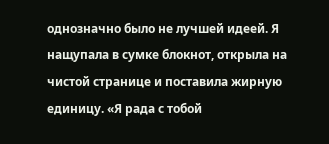однозначно было не лучшей идеей. Я нащупала в сумке блокнот, открыла на чистой странице и поставила жирную единицу. «Я рада с тобой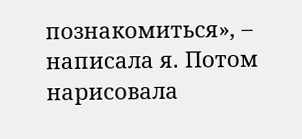познакомиться», – написала я. Потом нарисовала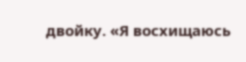двойку. «Я восхищаюсь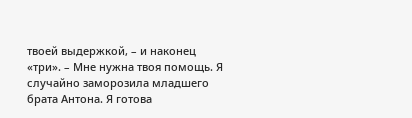твоей выдержкой, – и наконец «три». – Мне нужна твоя помощь. Я случайно заморозила младшего брата Антона. Я готова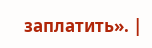заплатить». |